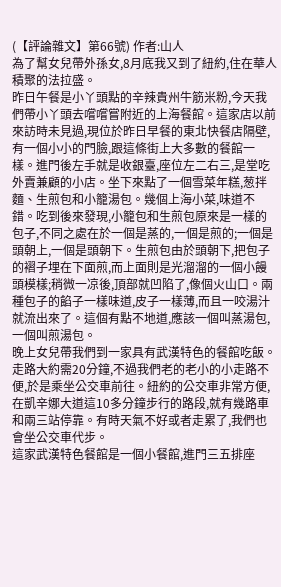(【評論雜文】第66號) 作者:山人
為了幫女兒帶外孫女,8月底我又到了紐約,住在華人積聚的法拉盛。
昨日午餐是小丫頭點的辛辣貴州牛筋米粉,今天我們帶小丫頭去嚐嚐嘗附近的上海餐館。這家店以前來訪時未見過,現位於昨日早餐的東北快餐店隔壁,有一個小小的門臉,跟這條街上大多數的餐館一樣。進門後左手就是收銀臺,座位左二右三,是堂吃外賣兼顧的小店。坐下來點了一個雪菜年糕,葱拌麵、生煎包和小籠湯包。幾個上海小菜,味道不錯。吃到後來發現,小籠包和生煎包原來是一樣的包子,不同之處在於一個是蒸的,一個是煎的;一個是頭朝上,一個是頭朝下。生煎包由於頭朝下,把包子的褶子埋在下面煎,而上面則是光溜溜的一個小饅頭模樣;稍微一凉後,頂部就凹陷了,像個火山口。兩種包子的餡子一樣味道,皮子一樣薄,而且一咬湯汁就流出來了。這個有點不地道,應該一個叫蒸湯包,一個叫煎湯包。
晚上女兒帶我們到一家具有武漢特色的餐館吃飯。走路大約需20分鐘,不過我們老的老小的小走路不便,於是乘坐公交車前往。紐約的公交車非常方便,在凱辛娜大道這10多分鐘步行的路段,就有幾路車和兩三站停靠。有時天氣不好或者走累了,我們也會坐公交車代步。
這家武漢特色餐館是一個小餐館,進門三五排座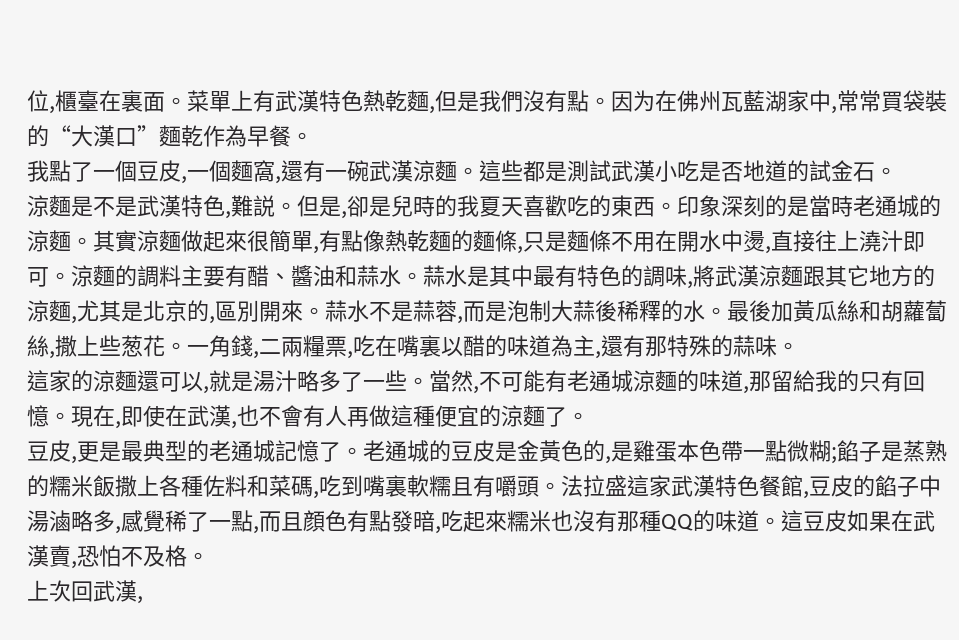位,櫃臺在裏面。菜單上有武漢特色熱乾麵,但是我們沒有點。因为在佛州瓦藍湖家中,常常買袋裝的“大漢口”麵乾作為早餐。
我點了一個豆皮,一個麵窩,還有一碗武漢涼麵。這些都是測試武漢小吃是否地道的試金石。
涼麵是不是武漢特色,難説。但是,卻是兒時的我夏天喜歡吃的東西。印象深刻的是當時老通城的涼麵。其實涼麵做起來很簡單,有點像熱乾麵的麵條,只是麵條不用在開水中燙,直接往上澆汁即可。涼麵的調料主要有醋、醬油和蒜水。蒜水是其中最有特色的調味,將武漢涼麵跟其它地方的涼麵,尤其是北京的,區別開來。蒜水不是蒜蓉,而是泡制大蒜後稀釋的水。最後加黃瓜絲和胡蘿蔔絲,撒上些葱花。一角錢,二兩糧票,吃在嘴裏以醋的味道為主,還有那特殊的蒜味。
這家的涼麵還可以,就是湯汁略多了一些。當然,不可能有老通城涼麵的味道,那留給我的只有回憶。現在,即使在武漢,也不會有人再做這種便宜的涼麵了。
豆皮,更是最典型的老通城記憶了。老通城的豆皮是金黃色的,是雞蛋本色帶一點微糊;餡子是蒸熟的糯米飯撒上各種佐料和菜碼,吃到嘴裏軟糯且有嚼頭。法拉盛這家武漢特色餐館,豆皮的餡子中湯滷略多,感覺稀了一點,而且顔色有點發暗,吃起來糯米也沒有那種QQ的味道。這豆皮如果在武漢賣,恐怕不及格。
上次回武漢,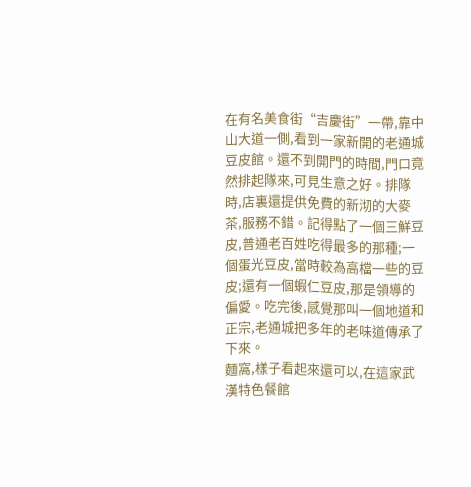在有名美食街“吉慶街”一帶,靠中山大道一側,看到一家新開的老通城豆皮館。還不到開門的時間,門口竟然排起隊來,可見生意之好。排隊時,店裏還提供免費的新沏的大麥茶,服務不錯。記得點了一個三鮮豆皮,普通老百姓吃得最多的那種;一個蛋光豆皮,當時較為高檔一些的豆皮;還有一個蝦仁豆皮,那是領導的偏愛。吃完後,感覺那叫一個地道和正宗,老通城把多年的老味道傳承了下來。
麵窩,樣子看起來還可以,在這家武漢特色餐館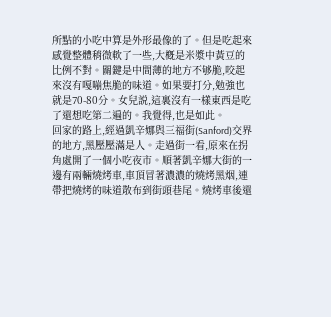所點的小吃中算是外形最像的了。但是吃起來感覺整體稍微軟了一些,大槪是米漿中黃豆的比例不對。關鍵是中間薄的地方不够脆,咬起來沒有嘎嘣焦脆的味道。如果要打分,勉強也就是70-80分。女兒説,這裏沒有一樣東西是吃了還想吃第二遍的。我覺得,也是如此。
回家的路上,經過凱辛娜與三福街(Sanford)交界的地方,黑壓壓滿是人。走過街一看,原來在拐角處開了一個小吃夜市。順著凱辛娜大街的一邊有兩輛燒烤車,車頂冒著濃濃的燒烤黑烟,連帶把燒烤的味道散布到街頭巷尾。燒烤車後還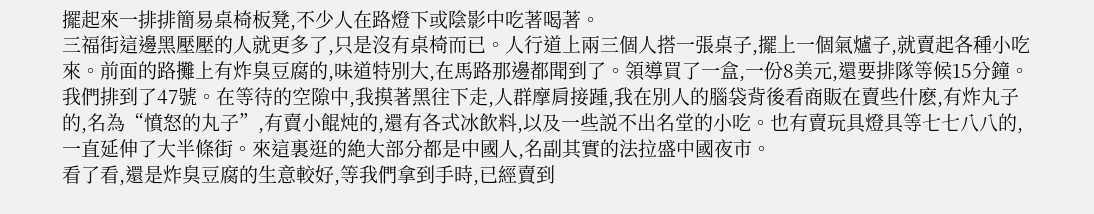擺起來一排排簡易桌椅板凳,不少人在路燈下或陰影中吃著喝著。
三福街這邊黑壓壓的人就更多了,只是沒有桌椅而已。人行道上兩三個人搭一張桌子,擺上一個氣爐子,就賣起各種小吃來。前面的路攤上有炸臭豆腐的,味道特別大,在馬路那邊都聞到了。領導買了一盒,一份8美元,還要排隊等候15分鐘。我們排到了47號。在等待的空隙中,我摸著黑往下走,人群摩肩接踵,我在別人的腦袋背後看商販在賣些什麽,有炸丸子的,名為“憤怒的丸子”,有賣小餛炖的,還有各式冰飲料,以及一些説不出名堂的小吃。也有賣玩具燈具等七七八八的,一直延伸了大半條街。來這裏逛的絶大部分都是中國人,名副其實的法拉盛中國夜市。
看了看,還是炸臭豆腐的生意較好,等我們拿到手時,已經賣到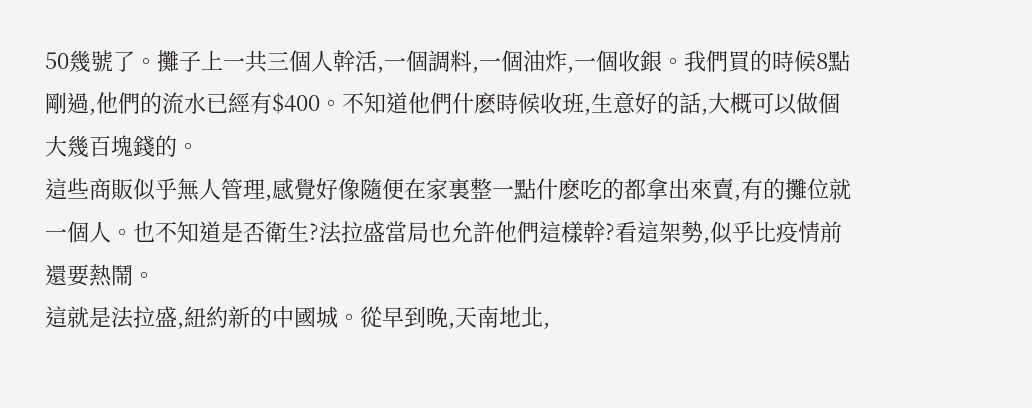50幾號了。攤子上一共三個人幹活,一個調料,一個油炸,一個收銀。我們買的時候8點剛過,他們的流水已經有$400。不知道他們什麽時候收班,生意好的話,大概可以做個大幾百塊錢的。
這些商販似乎無人管理,感覺好像隨便在家裏整一點什麽吃的都拿出來賣,有的攤位就一個人。也不知道是否衛生?法拉盛當局也允許他們這樣幹?看這架勢,似乎比疫情前還要熱鬧。
這就是法拉盛,紐約新的中國城。從早到晚,天南地北,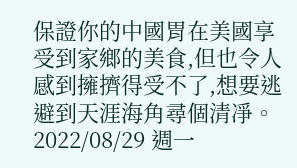保證你的中國胃在美國享受到家鄉的美食,但也令人感到擁擠得受不了,想要逃避到天涯海角尋個清凈。
2022/08/29 週一